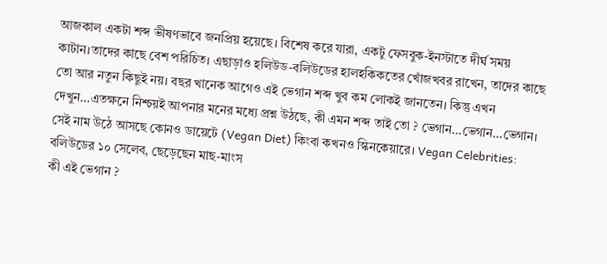আজকাল একটা শব্দ ভীষণভাবে জনপ্রিয় হয়েছে। বিশেষ করে যারা, একটু ফেসবুক-ইনস্টাতে দীর্ঘ সময় কাটান।তাদের কাছে বেশ পরিচিত। এছাড়াও হলিউড-বলিউডের হালহকিকতের খোঁজখবর রাখেন, তাদের কাছে তো আর নতুন কিছুই নয়। বছর খানেক আগেও এই ভেগান শব্দ খুব কম লোকই জানতেন। কিন্তু এখন দেখুন…এতক্ষনে নিশ্চয়ই আপনার মনের মধ্যে প্রশ্ন উঠছে, কী এমন শব্দ তাই তো ? ভেগান…ভেগান…ভেগান। সেই নাম উঠে আসছে কোনও ডায়েটে (Vegan Diet) কিংবা কখনও স্কিনকেয়ারে। Vegan Celebrities: বলিউডের ১০ সেলেব, ছেড়েছেন মাছ-মাংস
কী এই ভেগান ?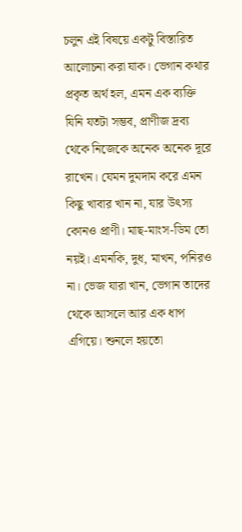চলুন এই বিষয়ে একটু বিস্তারিত আলোচনা করা যাক। ভেগান কথার প্রকৃত অর্থ হল, এমন এক ব্যক্তি যিনি যতটা সম্ভব, প্রাণীজ দ্রব্য থেকে নিজেকে অনেক অনেক দূরে রাখেন। যেমন দুমদাম করে এমন কিছু খাবার খান না, যার উৎস্য কোনও প্রাণী। মাছ-মাংস-ডিম তো নয়ই। এমনকি, দুধ, মাখন, পনিরও না। ভেজ যারা খান, ভেগান তাদের থেকে আসলে আর এক ধাপ এগিয়ে। শুনলে হয়তো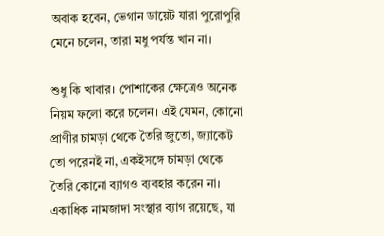অবাক হবেন, ভেগান ডায়েট যারা পুরোপুরি মেনে চলেন, তারা মধু পর্যন্ত খান না।

শুধু কি খাবার। পোশাকের ক্ষেত্রেও অনেক নিয়ম ফলো করে চলেন। এই যেমন, কোনো প্রাণীর চামড়া থেকে তৈরি জুতো, জ্যাকেট তো পরেনই না, একইসঙ্গে চামড়া থেকে তৈরি কোনো ব্যাগও ব্যবহার করেন না। একাধিক নামজাদা সংস্থার ব্যাগ রয়েছে, যা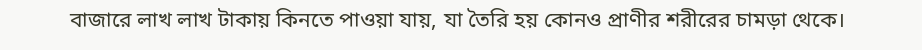বাজারে লাখ লাখ টাকায় কিনতে পাওয়া যায়, যা তৈরি হয় কোনও প্রাণীর শরীরের চামড়া থেকে।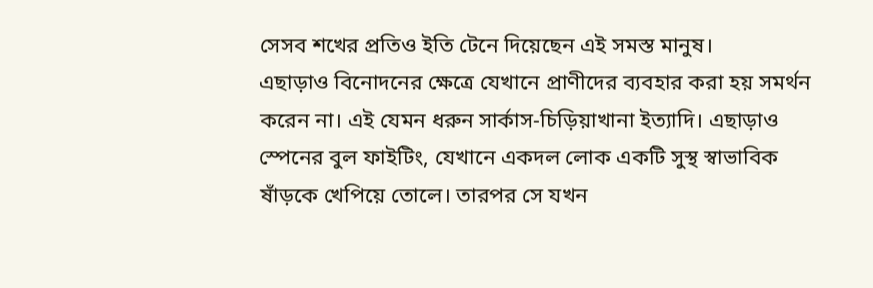সেসব শখের প্রতিও ইতি টেনে দিয়েছেন এই সমস্ত মানুষ।
এছাড়াও বিনোদনের ক্ষেত্রে যেখানে প্রাণীদের ব্যবহার করা হয় সমর্থন করেন না। এই যেমন ধরুন সার্কাস-চিড়িয়াখানা ইত্যাদি। এছাড়াও স্পেনের বুল ফাইটিং, যেখানে একদল লোক একটি সুস্থ স্বাভাবিক ষাঁড়কে খেপিয়ে তোলে। তারপর সে যখন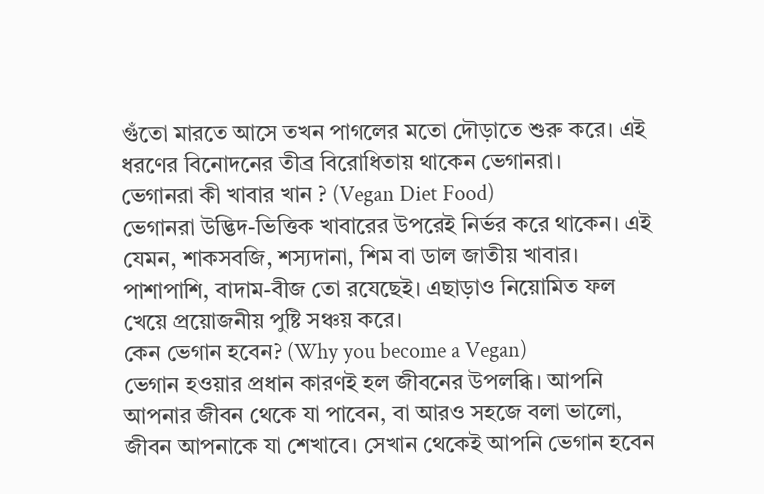গুঁতো মারতে আসে তখন পাগলের মতো দৌড়াতে শুরু করে। এই ধরণের বিনোদনের তীব্র বিরোধিতায় থাকেন ভেগানরা।
ভেগানরা কী খাবার খান ? (Vegan Diet Food)
ভেগানরা উদ্ভিদ-ভিত্তিক খাবারের উপরেই নির্ভর করে থাকেন। এই যেমন, শাকসবজি, শস্যদানা, শিম বা ডাল জাতীয় খাবার। পাশাপাশি, বাদাম-বীজ তো রযেছেই। এছাড়াও নিয়োমিত ফল খেয়ে প্রয়োজনীয় পুষ্টি সঞ্চয় করে।
কেন ভেগান হবেন? (Why you become a Vegan)
ভেগান হওয়ার প্রধান কারণই হল জীবনের উপলব্ধি। আপনি আপনার জীবন থেকে যা পাবেন, বা আরও সহজে বলা ভালো, জীবন আপনাকে যা শেখাবে। সেখান থেকেই আপনি ভেগান হবেন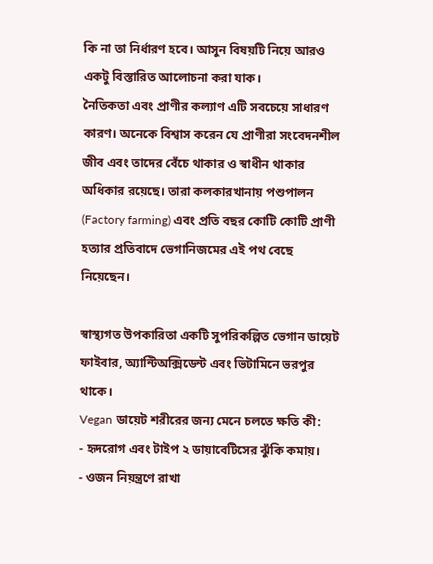কি না তা নির্ধারণ হবে। আসুন বিষয়টি নিয়ে আরও একটু বিস্তারিত আলোচনা করা যাক।
নৈতিকতা এবং প্রাণীর কল্যাণ এটি সবচেয়ে সাধারণ কারণ। অনেকে বিশ্বাস করেন যে প্রাণীরা সংবেদনশীল জীব এবং তাদের বেঁচে থাকার ও স্বাধীন থাকার অধিকার রয়েছে। তারা কলকারখানায় পশুপালন (Factory farming) এবং প্রতি বছর কোটি কোটি প্রাণী হত্যার প্রতিবাদে ভেগানিজমের এই পথ বেছে নিয়েছেন।

স্বাস্থ্যগত উপকারিতা একটি সুপরিকল্পিত ভেগান ডায়েট ফাইবার, অ্যান্টিঅক্সিডেন্ট এবং ভিটামিনে ভরপুর থাকে।
Vegan ডায়েট শরীরের জন্য মেনে চলতে ক্ষতি কী:
- হৃদরোগ এবং টাইপ ২ ডায়াবেটিসের ঝুঁকি কমায়।
- ওজন নিয়ন্ত্রণে রাখা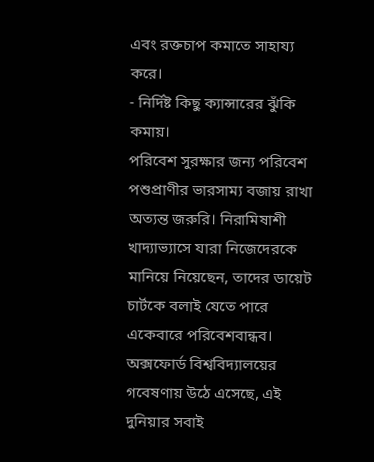এবং রক্তচাপ কমাতে সাহায্য করে।
- নির্দিষ্ট কিছু ক্যান্সারের ঝুঁকি কমায়।
পরিবেশ সুরক্ষার জন্য পরিবেশ পশুপ্রাণীর ভারসাম্য বজায় রাখা অত্যন্ত জরুরি। নিরামিষাশী খাদ্যাভ্যাসে যারা নিজেদেরকে মানিয়ে নিয়েছেন, তাদের ডায়েট চার্টকে বলাই যেতে পারে একেবারে পরিবেশবান্ধব। অক্সফোর্ড বিশ্ববিদ্যালয়ের গবেষণায় উঠে এসেছে, এই দুনিয়ার সবাই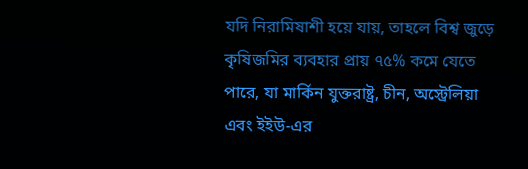যদি নিরামিষাশী হয়ে যায়, তাহলে বিশ্ব জুড়ে কৃষিজমির ব্যবহার প্রায় ৭৫% কমে যেতে পারে, যা মার্কিন যুক্তরাষ্ট্র, চীন, অস্ট্রেলিয়া এবং ইইউ-এর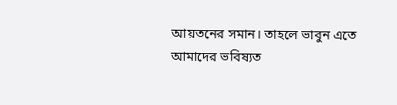আয়তনের সমান। তাহলে ভাবুন এতে আমাদের ভবিষ্যত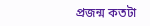প্রজন্ম কতটা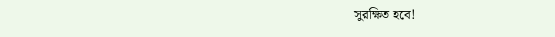সুরক্ষিত হবে!